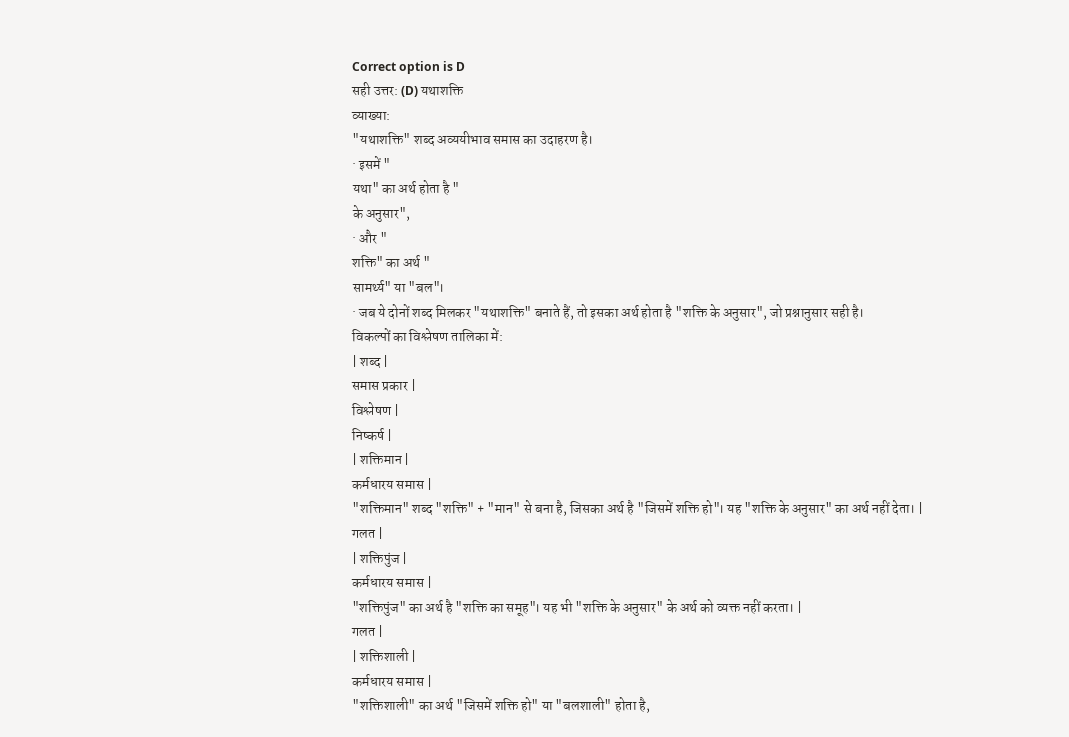Correct option is D
सही उत्तर: (D) यथाशक्ति
व्याख्या:
"यथाशक्ति" शब्द अव्ययीभाव समास का उदाहरण है।
· इसमें "
यथा" का अर्थ होता है "
के अनुसार",
· और "
शक्ति" का अर्थ "
सामर्थ्य" या "बल"।
· जब ये दोनों शब्द मिलकर "यथाशक्ति" बनाते हैं, तो इसका अर्थ होता है "शक्ति के अनुसार", जो प्रश्नानुसार सही है।
विकल्पों का विश्लेषण तालिका में:
| शब्द |
समास प्रकार |
विश्लेषण |
निष्कर्ष |
| शक्तिमान |
कर्मधारय समास |
"शक्तिमान" शब्द "शक्ति" + "मान" से बना है, जिसका अर्थ है "जिसमें शक्ति हो"। यह "शक्ति के अनुसार" का अर्थ नहीं देता। |
गलत |
| शक्तिपुंज |
कर्मधारय समास |
"शक्तिपुंज" का अर्थ है "शक्ति का समूह"। यह भी "शक्ति के अनुसार" के अर्थ को व्यक्त नहीं करता। |
गलत |
| शक्तिशाली |
कर्मधारय समास |
"शक्तिशाली" का अर्थ "जिसमें शक्ति हो" या "बलशाली" होता है,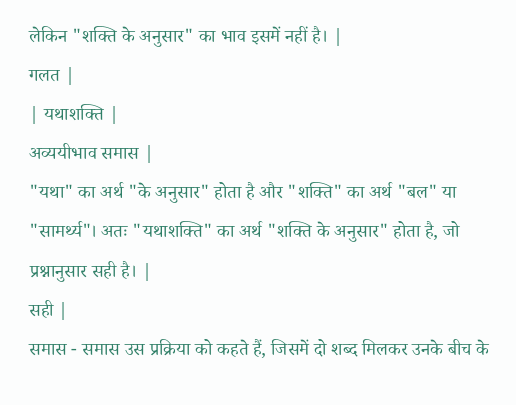लेकिन "शक्ति के अनुसार" का भाव इसमें नहीं है। |
गलत |
| यथाशक्ति |
अव्ययीभाव समास |
"यथा" का अर्थ "के अनुसार" होता है और "शक्ति" का अर्थ "बल" या "सामर्थ्य"। अतः "यथाशक्ति" का अर्थ "शक्ति के अनुसार" होता है, जो प्रश्नानुसार सही है। |
सही |
समास - समास उस प्रक्रिया को कहते हैं, जिसमें दो शब्द मिलकर उनके बीच के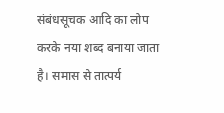संबंधसूचक आदि का लोप करके नया शब्द बनाया जाता है। समास से तात्पर्य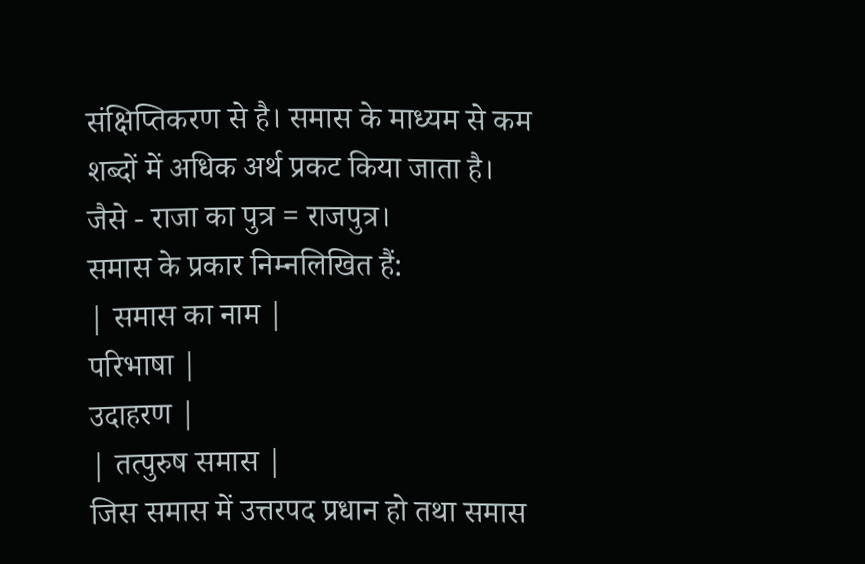संक्षिप्तिकरण से है। समास के माध्यम से कम शब्दों में अधिक अर्थ प्रकट किया जाता है।
जैसे - राजा का पुत्र = राजपुत्र।
समास के प्रकार निम्नलिखित हैं:
| समास का नाम |
परिभाषा |
उदाहरण |
| तत्पुरुष समास |
जिस समास में उत्तरपद प्रधान हो तथा समास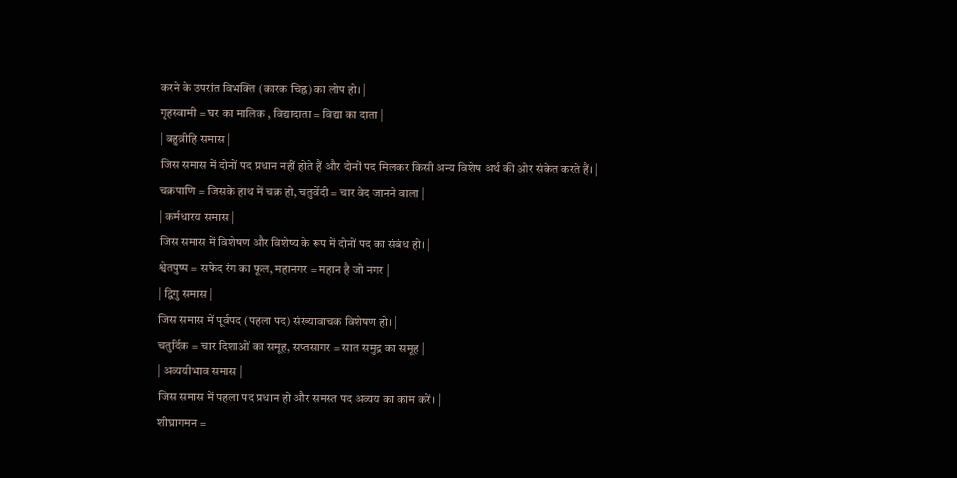करने के उपरांत विभक्ति (कारक चिह्न) का लोप हो। |
गृहस्वामी = घर का मालिक , विद्यादाता = विद्या का दाता |
| बहुव्रीहि समास |
जिस समास में दोनों पद प्रधान नहीं होते हैं और दोनों पद मिलकर किसी अन्य विशेष अर्थ की ओर संकेत करते हैं। |
चक्रपाणि = जिसके हाथ में चक्र हो, चतुर्वेदी = चार वेद जानने वाला |
| कर्मधारय समास |
जिस समास में विशेषण और विशेष्य के रूप में दोनों पद का संबंध हो। |
श्वेतपुष्प = सफेद रंग का फूल, महानगर = महान है जो नगर |
| द्विगु समास |
जिस समास में पूर्वपद (पहला पद) संख्यावाचक विशेषण हो। |
चतुर्दिक = चार दिशाओं का समूह, सप्तसागर = सात समुद्र का समूह |
| अव्ययीभाव समास |
जिस समास में पहला पद प्रधान हो और समस्त पद अव्यय का काम करें। |
शीघ्रागमन =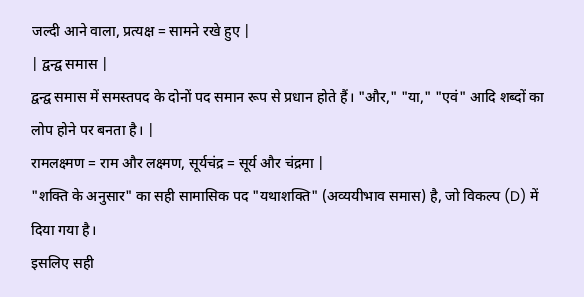जल्दी आने वाला, प्रत्यक्ष = सामने रखे हुए |
| द्वन्द्व समास |
द्वन्द्व समास में समस्तपद के दोनों पद समान रूप से प्रधान होते हैं। "और," "या," "एवं" आदि शब्दों का लोप होने पर बनता है। |
रामलक्ष्मण = राम और लक्ष्मण, सूर्यचंद्र = सूर्य और चंद्रमा |
"शक्ति के अनुसार" का सही सामासिक पद "यथाशक्ति" (अव्ययीभाव समास) है, जो विकल्प (D) में दिया गया है।
इसलिए सही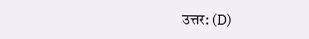उत्तर: (D)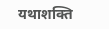यथाशक्ति